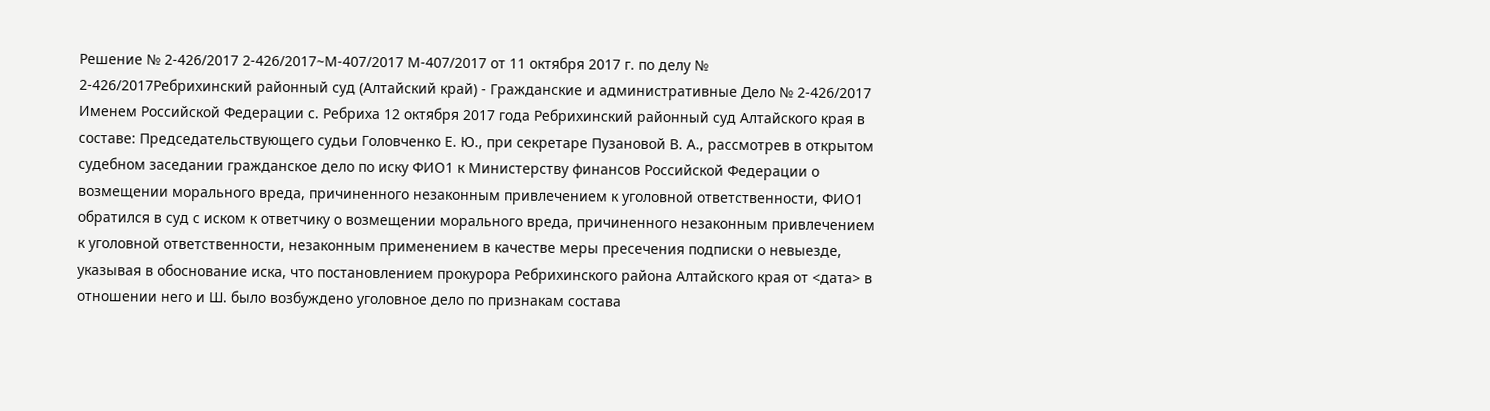Решение № 2-426/2017 2-426/2017~М-407/2017 М-407/2017 от 11 октября 2017 г. по делу № 2-426/2017Ребрихинский районный суд (Алтайский край) - Гражданские и административные Дело № 2-426/2017 Именем Российской Федерации с. Ребриха 12 октября 2017 года Ребрихинский районный суд Алтайского края в составе: Председательствующего судьи Головченко Е. Ю., при секретаре Пузановой В. А., рассмотрев в открытом судебном заседании гражданское дело по иску ФИО1 к Министерству финансов Российской Федерации о возмещении морального вреда, причиненного незаконным привлечением к уголовной ответственности, ФИО1 обратился в суд с иском к ответчику о возмещении морального вреда, причиненного незаконным привлечением к уголовной ответственности, незаконным применением в качестве меры пресечения подписки о невыезде, указывая в обоснование иска, что постановлением прокурора Ребрихинского района Алтайского края от <дата> в отношении него и Ш. было возбуждено уголовное дело по признакам состава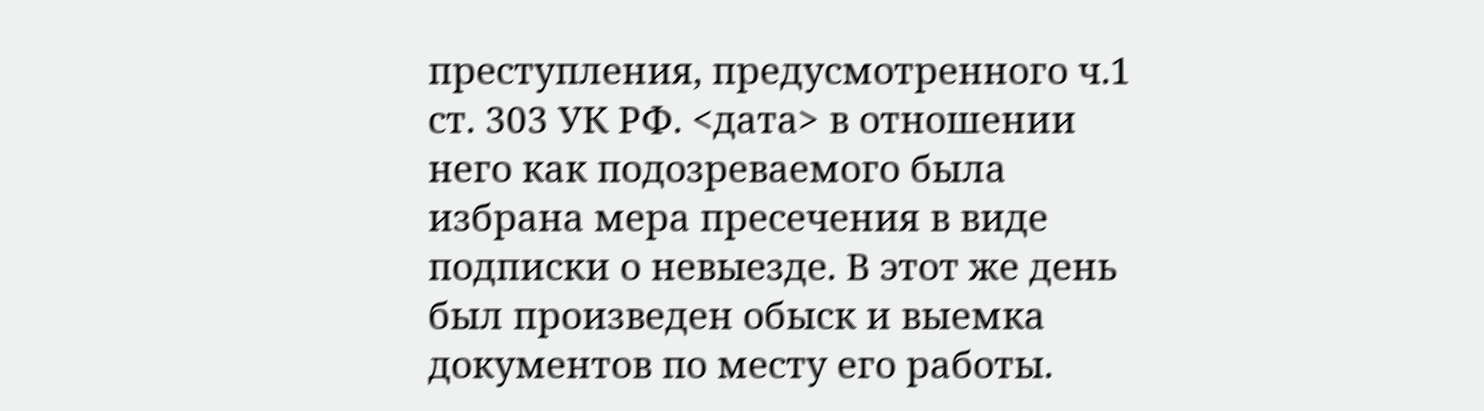преступления, предусмотренного ч.1 ст. 303 УК РФ. <дата> в отношении него как подозреваемого была избрана мера пресечения в виде подписки о невыезде. В этот же день был произведен обыск и выемка документов по месту его работы.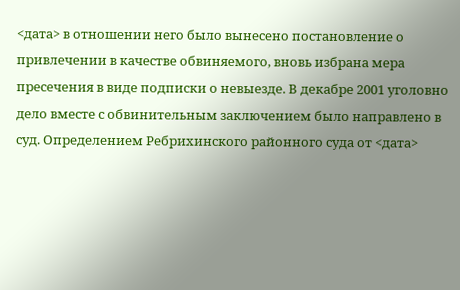<дата> в отношении него было вынесено постановление о привлечении в качестве обвиняемого, вновь избрана мера пресечения в виде подписки о невыезде. В декабре 2001 уголовно дело вместе с обвинительным заключением было направлено в суд. Определением Ребрихинского районного суда от <дата>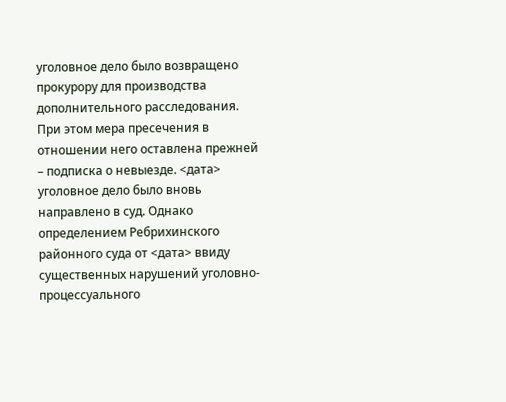уголовное дело было возвращено прокурору для производства дополнительного расследования. При этом мера пресечения в отношении него оставлена прежней – подписка о невыезде. <дата> уголовное дело было вновь направлено в суд. Однако определением Ребрихинского районного суда от <дата> ввиду существенных нарушений уголовно-процессуального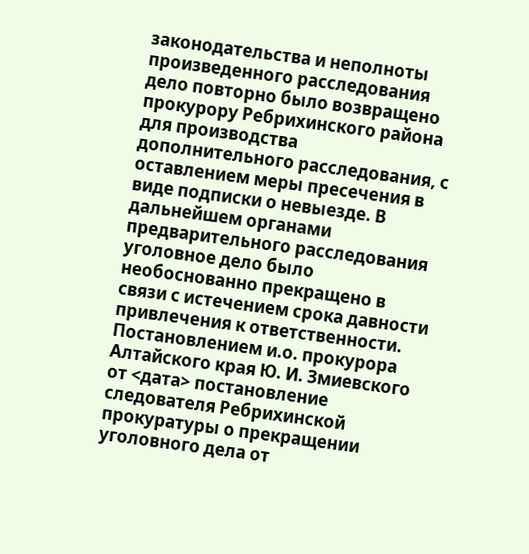законодательства и неполноты произведенного расследования дело повторно было возвращено прокурору Ребрихинского района для производства дополнительного расследования, с оставлением меры пресечения в виде подписки о невыезде. В дальнейшем органами предварительного расследования уголовное дело было необоснованно прекращено в связи с истечением срока давности привлечения к ответственности. Постановлением и.о. прокурора Алтайского края Ю. И. Змиевского от <дата> постановление следователя Ребрихинской прокуратуры о прекращении уголовного дела от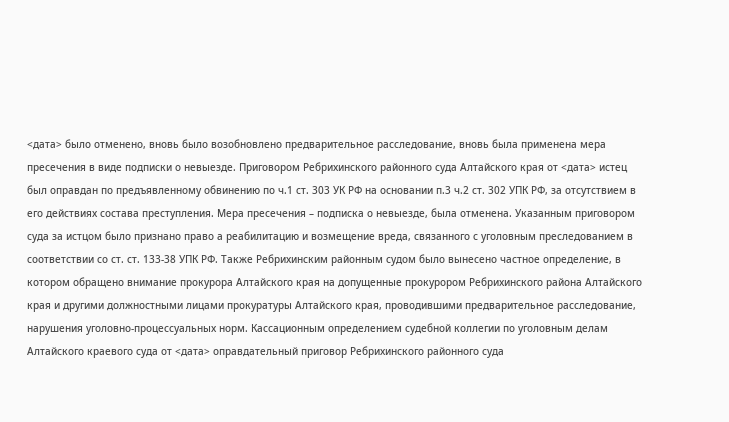<дата> было отменено, вновь было возобновлено предварительное расследование, вновь была применена мера пресечения в виде подписки о невыезде. Приговором Ребрихинского районного суда Алтайского края от <дата> истец был оправдан по предъявленному обвинению по ч.1 ст. 303 УК РФ на основании п.3 ч.2 ст. 302 УПК РФ, за отсутствием в его действиях состава преступления. Мера пресечения – подписка о невыезде, была отменена. Указанным приговором суда за истцом было признано право а реабилитацию и возмещение вреда, связанного с уголовным преследованием в соответствии со ст. ст. 133-38 УПК РФ. Также Ребрихинским районным судом было вынесено частное определение, в котором обращено внимание прокурора Алтайского края на допущенные прокурором Ребрихинского района Алтайского края и другими должностными лицами прокуратуры Алтайского края, проводившими предварительное расследование, нарушения уголовно-процессуальных норм. Кассационным определением судебной коллегии по уголовным делам Алтайского краевого суда от <дата> оправдательный приговор Ребрихинского районного суда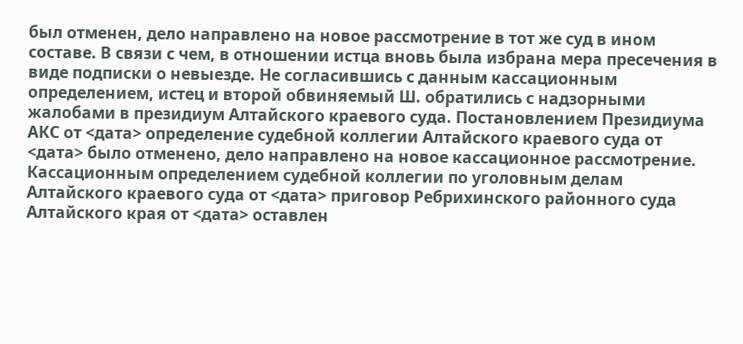был отменен, дело направлено на новое рассмотрение в тот же суд в ином составе. В связи с чем, в отношении истца вновь была избрана мера пресечения в виде подписки о невыезде. Не согласившись с данным кассационным определением, истец и второй обвиняемый Ш. обратились с надзорными жалобами в президиум Алтайского краевого суда. Постановлением Президиума АКС от <дата> определение судебной коллегии Алтайского краевого суда от <дата> было отменено, дело направлено на новое кассационное рассмотрение. Кассационным определением судебной коллегии по уголовным делам Алтайского краевого суда от <дата> приговор Ребрихинского районного суда Алтайского края от <дата> оставлен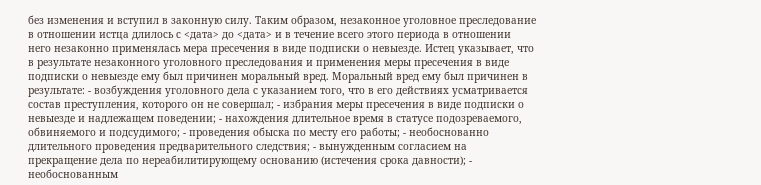без изменения и вступил в законную силу. Таким образом, незаконное уголовное преследование в отношении истца длилось с <дата> до <дата> и в течение всего этого периода в отношении него незаконно применялась мера пресечения в виде подписки о невыезде. Истец указывает, что в результате незаконного уголовного преследования и применения меры пресечения в виде подписки о невыезде ему был причинен моральный вред. Моральный вред ему был причинен в результате: - возбуждения уголовного дела с указанием того, что в его действиях усматривается состав преступления, которого он не совершал; - избрания меры пресечения в виде подписки о невыезде и надлежащем поведении; - нахождения длительное время в статусе подозреваемого, обвиняемого и подсудимого; - проведения обыска по месту его работы; - необоснованно длительного проведения предварительного следствия; - вынужденным согласием на прекращение дела по нереабилитирующему основанию (истечения срока давности); - необоснованным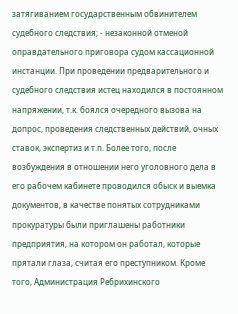затягиванием государственным обвинителем судебного следствия; - незаконной отменой оправдательного приговора судом кассационной инстанции. При проведении предварительного и судебного следствия истец находился в постоянном напряжении, т.к. боялся очередного вызова на допрос, проведения следственных действий, очных ставок, экспертиз и т.п. Более того, после возбуждения в отношении него уголовного дела в его рабочем кабинете проводился обыск и выемка документов, в качестве понятых сотрудниками прокуратуры были приглашены работники предприятия, на котором он работал, которые прятали глаза, считая его преступником. Кроме того, Администрация Ребрихинского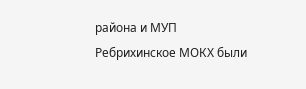района и МУП Ребрихинское МОКХ были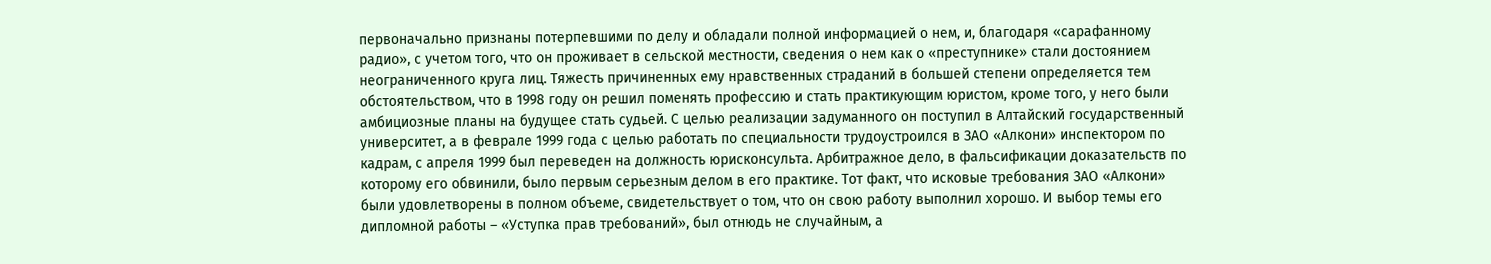первоначально признаны потерпевшими по делу и обладали полной информацией о нем, и, благодаря «сарафанному радио», с учетом того, что он проживает в сельской местности, сведения о нем как о «преступнике» стали достоянием неограниченного круга лиц. Тяжесть причиненных ему нравственных страданий в большей степени определяется тем обстоятельством, что в 1998 году он решил поменять профессию и стать практикующим юристом, кроме того, у него были амбициозные планы на будущее стать судьей. С целью реализации задуманного он поступил в Алтайский государственный университет, а в феврале 1999 года с целью работать по специальности трудоустроился в ЗАО «Алкони» инспектором по кадрам, с апреля 1999 был переведен на должность юрисконсульта. Арбитражное дело, в фальсификации доказательств по которому его обвинили, было первым серьезным делом в его практике. Тот факт, что исковые требования ЗАО «Алкони» были удовлетворены в полном объеме, свидетельствует о том, что он свою работу выполнил хорошо. И выбор темы его дипломной работы – «Уступка прав требований», был отнюдь не случайным, а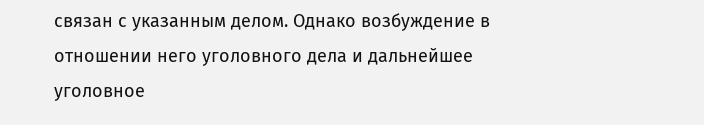связан с указанным делом. Однако возбуждение в отношении него уголовного дела и дальнейшее уголовное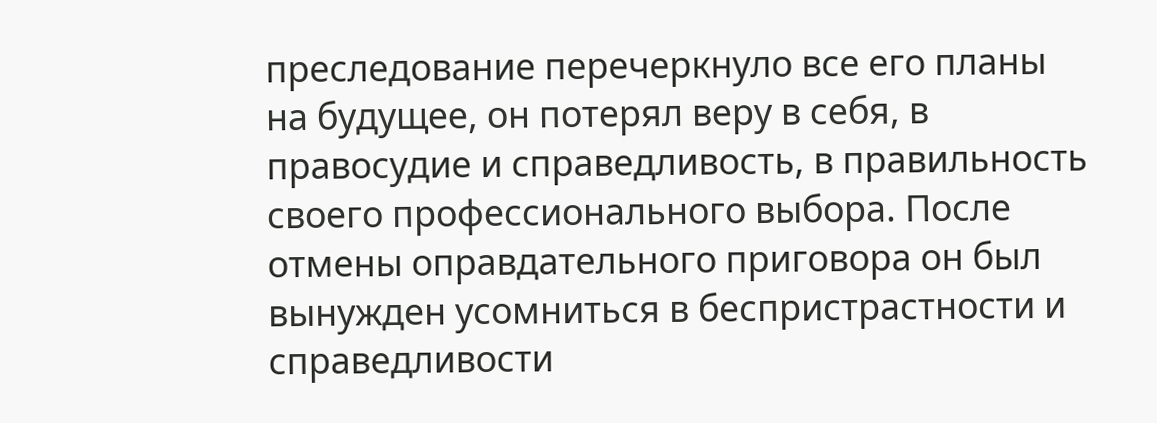преследование перечеркнуло все его планы на будущее, он потерял веру в себя, в правосудие и справедливость, в правильность своего профессионального выбора. После отмены оправдательного приговора он был вынужден усомниться в беспристрастности и справедливости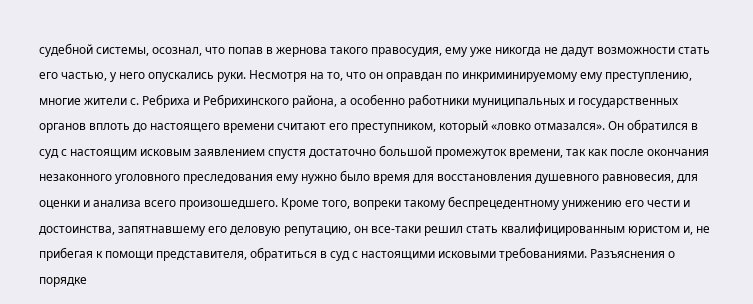судебной системы, осознал, что попав в жернова такого правосудия, ему уже никогда не дадут возможности стать его частью, у него опускались руки. Несмотря на то, что он оправдан по инкриминируемому ему преступлению, многие жители с. Ребриха и Ребрихинского района, а особенно работники муниципальных и государственных органов вплоть до настоящего времени считают его преступником, который «ловко отмазался». Он обратился в суд с настоящим исковым заявлением спустя достаточно большой промежуток времени, так как после окончания незаконного уголовного преследования ему нужно было время для восстановления душевного равновесия, для оценки и анализа всего произошедшего. Кроме того, вопреки такому беспрецедентному унижению его чести и достоинства, запятнавшему его деловую репутацию, он все-таки решил стать квалифицированным юристом и, не прибегая к помощи представителя, обратиться в суд с настоящими исковыми требованиями. Разъяснения о порядке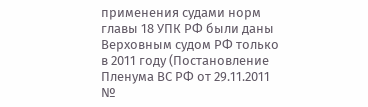применения судами норм главы 18 УПК РФ были даны Верховным судом РФ только в 2011 году (Постановление Пленума ВС РФ от 29.11.2011 №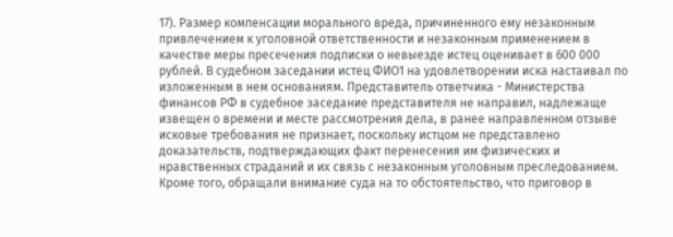17). Размер компенсации морального вреда, причиненного ему незаконным привлечением к уголовной ответственности и незаконным применением в качестве меры пресечения подписки о невыезде истец оценивает в 600 000 рублей. В судебном заседании истец ФИО1 на удовлетворении иска настаивал по изложенным в нем основаниям. Представитель ответчика - Министерства финансов РФ в судебное заседание представителя не направил, надлежаще извещен о времени и месте рассмотрения дела, в ранее направленном отзыве исковые требования не признает, поскольку истцом не представлено доказательств, подтверждающих факт перенесения им физических и нравственных страданий и их связь с незаконным уголовным преследованием. Кроме того, обращали внимание суда на то обстоятельство, что приговор в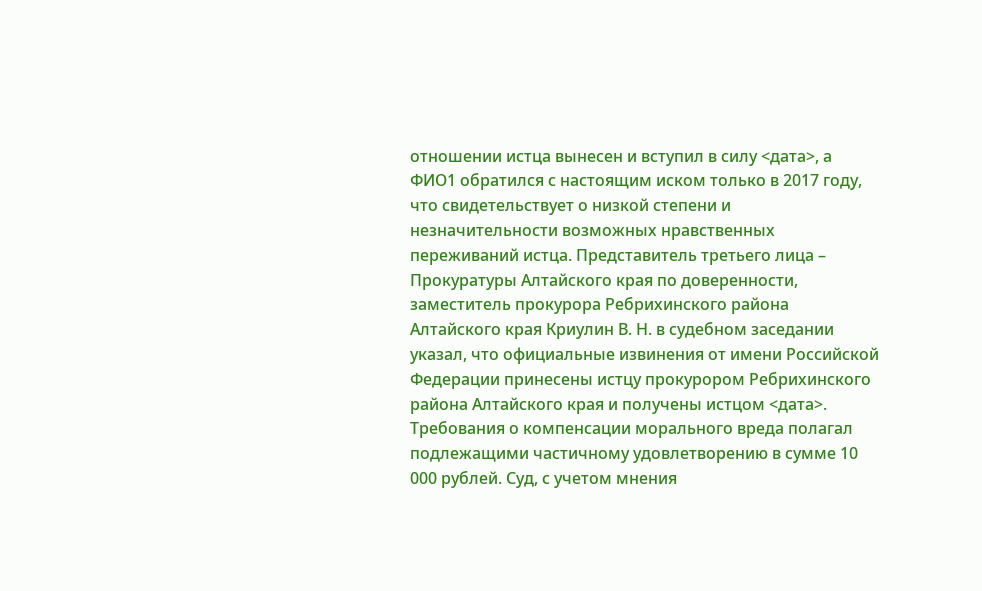отношении истца вынесен и вступил в силу <дата>, а ФИО1 обратился с настоящим иском только в 2017 году, что свидетельствует о низкой степени и незначительности возможных нравственных переживаний истца. Представитель третьего лица – Прокуратуры Алтайского края по доверенности, заместитель прокурора Ребрихинского района Алтайского края Криулин В. Н. в судебном заседании указал, что официальные извинения от имени Российской Федерации принесены истцу прокурором Ребрихинского района Алтайского края и получены истцом <дата>. Требования о компенсации морального вреда полагал подлежащими частичному удовлетворению в сумме 10 000 рублей. Суд, с учетом мнения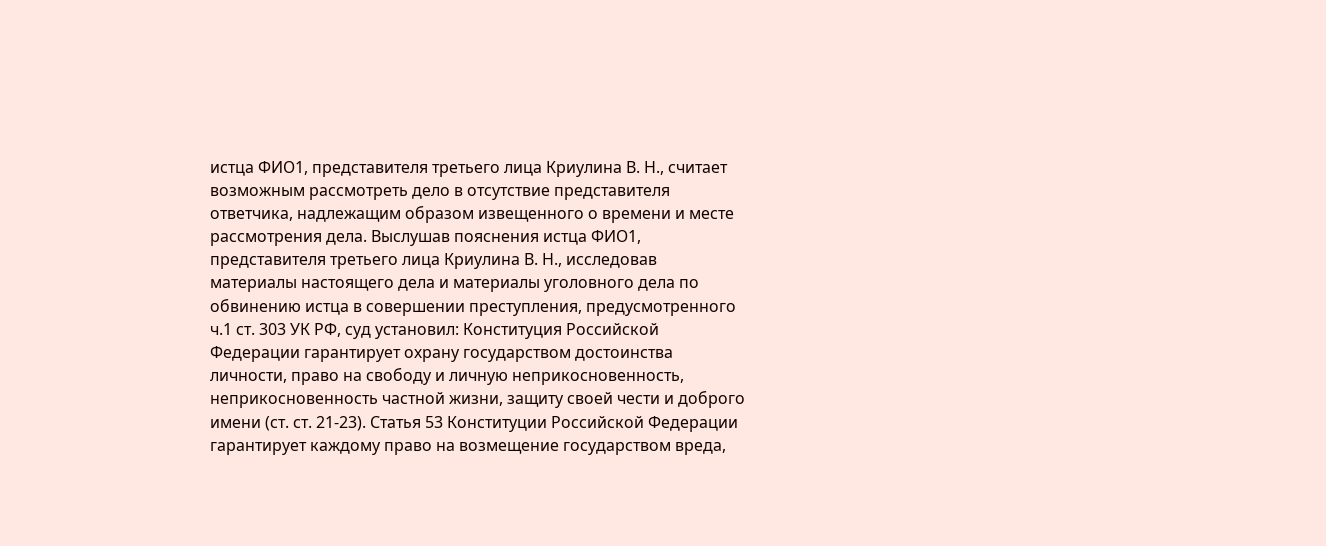истца ФИО1, представителя третьего лица Криулина В. Н., считает возможным рассмотреть дело в отсутствие представителя ответчика, надлежащим образом извещенного о времени и месте рассмотрения дела. Выслушав пояснения истца ФИО1, представителя третьего лица Криулина В. Н., исследовав материалы настоящего дела и материалы уголовного дела по обвинению истца в совершении преступления, предусмотренного ч.1 ст. 303 УК РФ, суд установил: Конституция Российской Федерации гарантирует охрану государством достоинства личности, право на свободу и личную неприкосновенность, неприкосновенность частной жизни, защиту своей чести и доброго имени (ст. ст. 21-23). Статья 53 Конституции Российской Федерации гарантирует каждому право на возмещение государством вреда,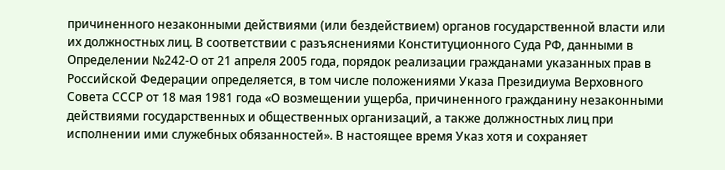причиненного незаконными действиями (или бездействием) органов государственной власти или их должностных лиц. В соответствии с разъяснениями Конституционного Суда РФ, данными в Определении №242-О от 21 апреля 2005 года, порядок реализации гражданами указанных прав в Российской Федерации определяется, в том числе положениями Указа Президиума Верховного Совета СССР от 18 мая 1981 года «О возмещении ущерба, причиненного гражданину незаконными действиями государственных и общественных организаций, а также должностных лиц при исполнении ими служебных обязанностей». В настоящее время Указ хотя и сохраняет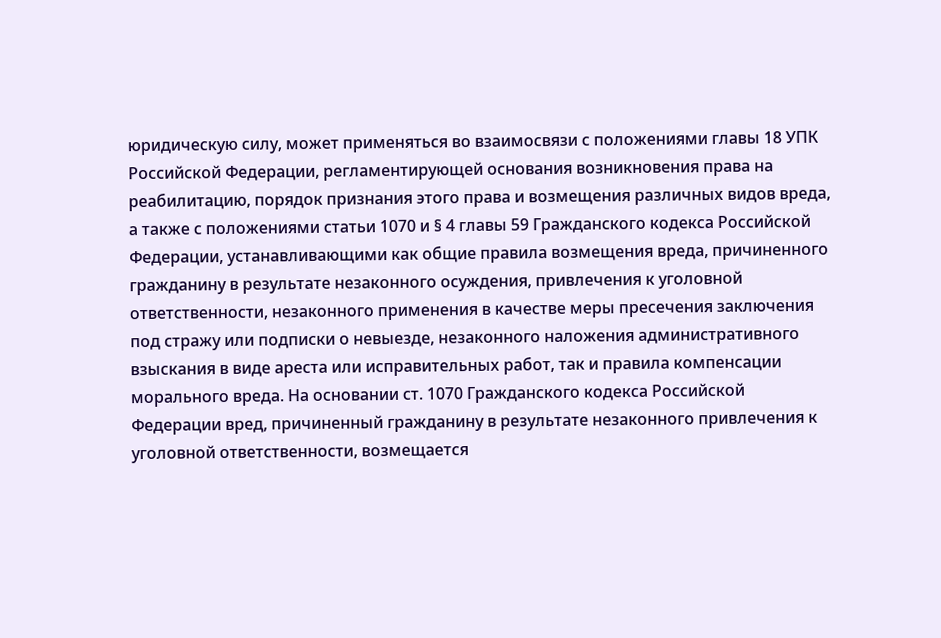юридическую силу, может применяться во взаимосвязи с положениями главы 18 УПК Российской Федерации, регламентирующей основания возникновения права на реабилитацию, порядок признания этого права и возмещения различных видов вреда, а также с положениями статьи 1070 и § 4 главы 59 Гражданского кодекса Российской Федерации, устанавливающими как общие правила возмещения вреда, причиненного гражданину в результате незаконного осуждения, привлечения к уголовной ответственности, незаконного применения в качестве меры пресечения заключения под стражу или подписки о невыезде, незаконного наложения административного взыскания в виде ареста или исправительных работ, так и правила компенсации морального вреда. На основании ст. 1070 Гражданского кодекса Российской Федерации вред, причиненный гражданину в результате незаконного привлечения к уголовной ответственности, возмещается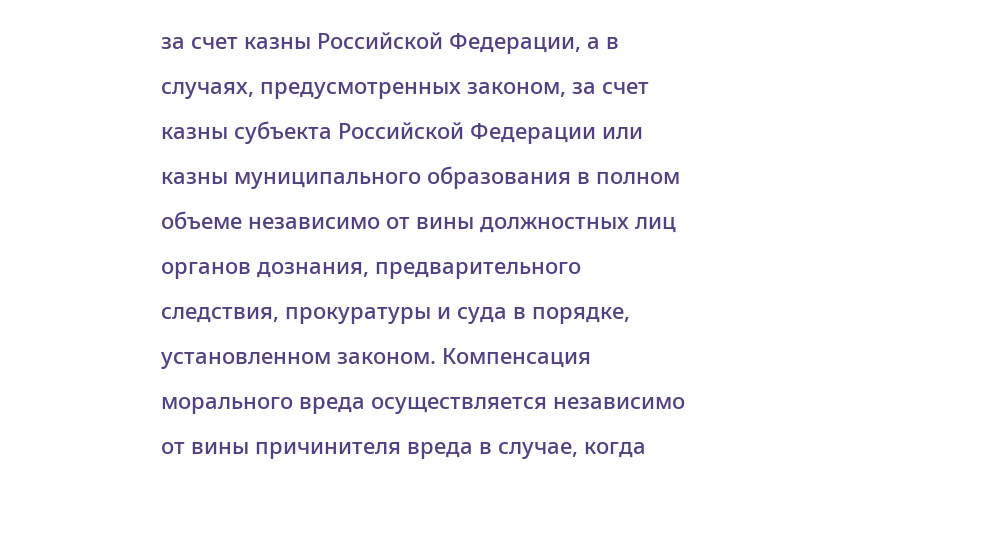за счет казны Российской Федерации, а в случаях, предусмотренных законом, за счет казны субъекта Российской Федерации или казны муниципального образования в полном объеме независимо от вины должностных лиц органов дознания, предварительного следствия, прокуратуры и суда в порядке, установленном законом. Компенсация морального вреда осуществляется независимо от вины причинителя вреда в случае, когда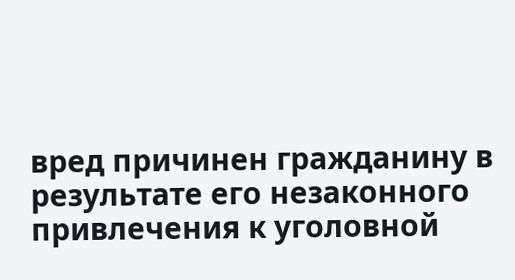вред причинен гражданину в результате его незаконного привлечения к уголовной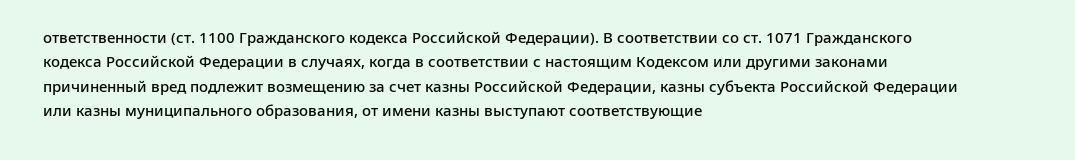ответственности (ст. 1100 Гражданского кодекса Российской Федерации). В соответствии со ст. 1071 Гражданского кодекса Российской Федерации в случаях, когда в соответствии с настоящим Кодексом или другими законами причиненный вред подлежит возмещению за счет казны Российской Федерации, казны субъекта Российской Федерации или казны муниципального образования, от имени казны выступают соответствующие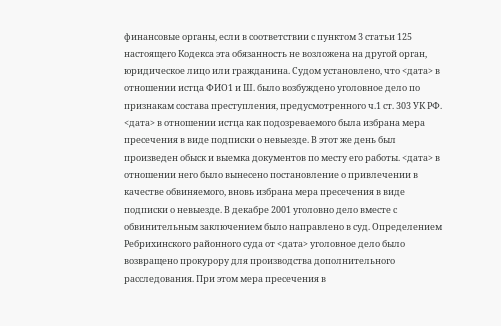финансовые органы, если в соответствии с пунктом 3 статьи 125 настоящего Кодекса эта обязанность не возложена на другой орган, юридическое лицо или гражданина. Судом установлено, что <дата> в отношении истца ФИО1 и Ш. было возбуждено уголовное дело по признакам состава преступления, предусмотренного ч.1 ст. 303 УК РФ. <дата> в отношении истца как подозреваемого была избрана мера пресечения в виде подписки о невыезде. В этот же день был произведен обыск и выемка документов по месту его работы. <дата> в отношении него было вынесено постановление о привлечении в качестве обвиняемого, вновь избрана мера пресечения в виде подписки о невыезде. В декабре 2001 уголовно дело вместе с обвинительным заключением было направлено в суд. Определением Ребрихинского районного суда от <дата> уголовное дело было возвращено прокурору для производства дополнительного расследования. При этом мера пресечения в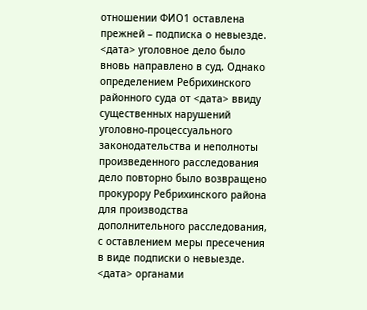отношении ФИО1 оставлена прежней – подписка о невыезде. <дата> уголовное дело было вновь направлено в суд. Однако определением Ребрихинского районного суда от <дата> ввиду существенных нарушений уголовно-процессуального законодательства и неполноты произведенного расследования дело повторно было возвращено прокурору Ребрихинского района для производства дополнительного расследования, с оставлением меры пресечения в виде подписки о невыезде. <дата> органами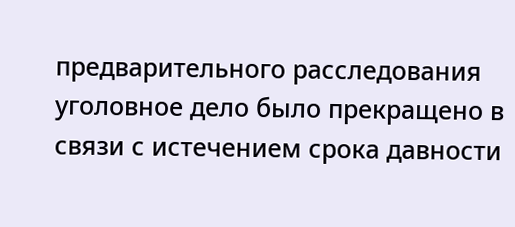предварительного расследования уголовное дело было прекращено в связи с истечением срока давности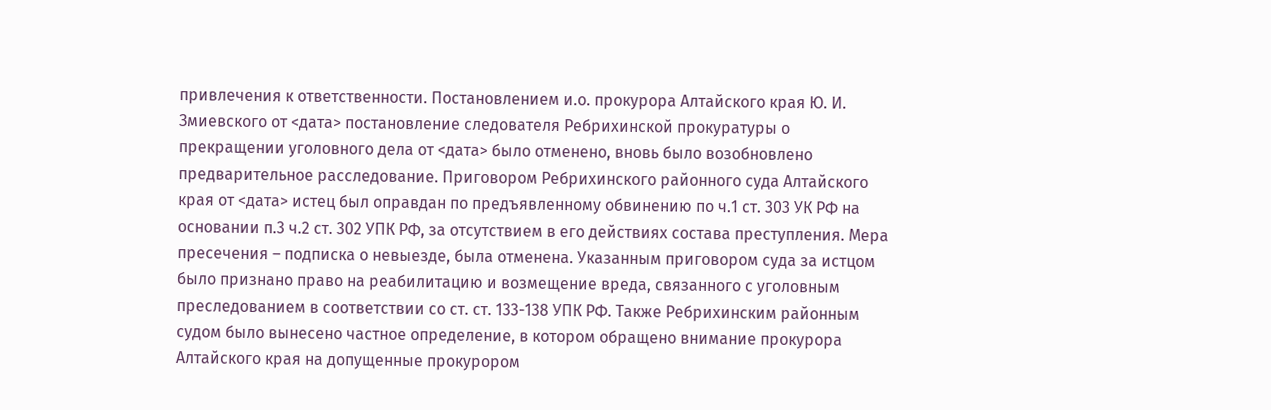привлечения к ответственности. Постановлением и.о. прокурора Алтайского края Ю. И. Змиевского от <дата> постановление следователя Ребрихинской прокуратуры о прекращении уголовного дела от <дата> было отменено, вновь было возобновлено предварительное расследование. Приговором Ребрихинского районного суда Алтайского края от <дата> истец был оправдан по предъявленному обвинению по ч.1 ст. 303 УК РФ на основании п.3 ч.2 ст. 302 УПК РФ, за отсутствием в его действиях состава преступления. Мера пресечения – подписка о невыезде, была отменена. Указанным приговором суда за истцом было признано право на реабилитацию и возмещение вреда, связанного с уголовным преследованием в соответствии со ст. ст. 133-138 УПК РФ. Также Ребрихинским районным судом было вынесено частное определение, в котором обращено внимание прокурора Алтайского края на допущенные прокурором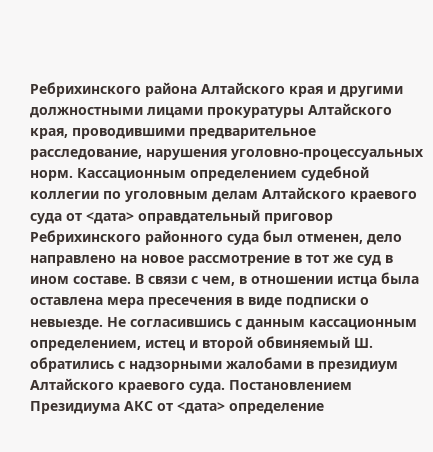Ребрихинского района Алтайского края и другими должностными лицами прокуратуры Алтайского края, проводившими предварительное расследование, нарушения уголовно-процессуальных норм. Кассационным определением судебной коллегии по уголовным делам Алтайского краевого суда от <дата> оправдательный приговор Ребрихинского районного суда был отменен, дело направлено на новое рассмотрение в тот же суд в ином составе. В связи с чем, в отношении истца была оставлена мера пресечения в виде подписки о невыезде. Не согласившись с данным кассационным определением, истец и второй обвиняемый Ш. обратились с надзорными жалобами в президиум Алтайского краевого суда. Постановлением Президиума АКС от <дата> определение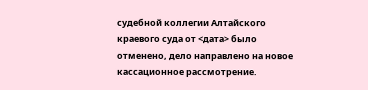судебной коллегии Алтайского краевого суда от <дата> было отменено, дело направлено на новое кассационное рассмотрение.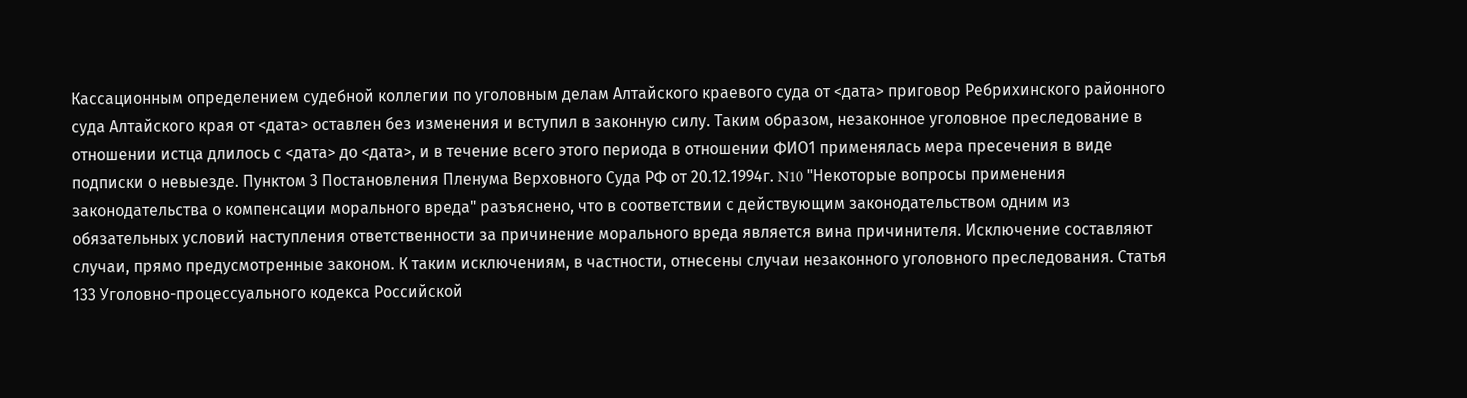Кассационным определением судебной коллегии по уголовным делам Алтайского краевого суда от <дата> приговор Ребрихинского районного суда Алтайского края от <дата> оставлен без изменения и вступил в законную силу. Таким образом, незаконное уголовное преследование в отношении истца длилось с <дата> до <дата>, и в течение всего этого периода в отношении ФИО1 применялась мера пресечения в виде подписки о невыезде. Пунктом 3 Постановления Пленума Верховного Суда РФ от 20.12.1994г. N10 "Некоторые вопросы применения законодательства о компенсации морального вреда" разъяснено, что в соответствии с действующим законодательством одним из обязательных условий наступления ответственности за причинение морального вреда является вина причинителя. Исключение составляют случаи, прямо предусмотренные законом. К таким исключениям, в частности, отнесены случаи незаконного уголовного преследования. Статья 133 Уголовно-процессуального кодекса Российской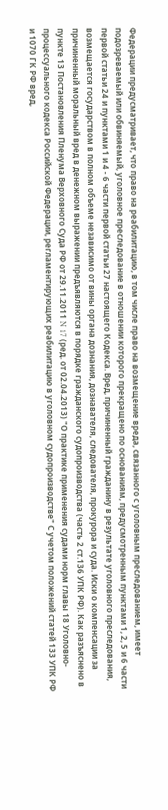Федерации предусматривает, что право на реабилитацию, в том числе право на возмещение вреда, связанного с уголовным преследованием, имеет подозреваемый или обвиняемый, уголовное преследование в отношении которого прекращено по основаниям, предусмотренным пунктами 1, 2, 5 и 6 части первой статьи 24 и пунктами 1 и 4 - 6 части первой статьи 27 настоящего Кодекса. Вред, причиненный гражданину в результате уголовного преследования, возмещается государством в полном объеме независимо от вины органа дознания, дознавателя, следователя, прокурора и суда. Иски о компенсации за причиненный моральный вред в денежном выражении предъявляются в порядке гражданского судопроизводства (часть 2 ст.136 УПК РФ). Как разъяснено в пункте 13 Постановления Пленума Верховного Суда РФ от 29.11.2011 N 17 (ред. от 02.04.2013) "О практике применения судами норм главы 18 Уголовно-процессуального кодекса Российской Федерации, регламентирующих реабилитацию в уголовном судопроизводстве" С учетом положений статей 133 УПК РФ и 1070 ГК РФ вред,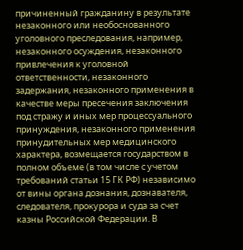причиненный гражданину в результате незаконного или необоснованного уголовного преследования, например, незаконного осуждения, незаконного привлечения к уголовной ответственности, незаконного задержания, незаконного применения в качестве меры пресечения заключения под стражу и иных мер процессуального принуждения, незаконного применения принудительных мер медицинского характера, возмещается государством в полном объеме (в том числе с учетом требований статьи 15 ГК РФ) независимо от вины органа дознания, дознавателя, следователя, прокурора и суда за счет казны Российской Федерации. В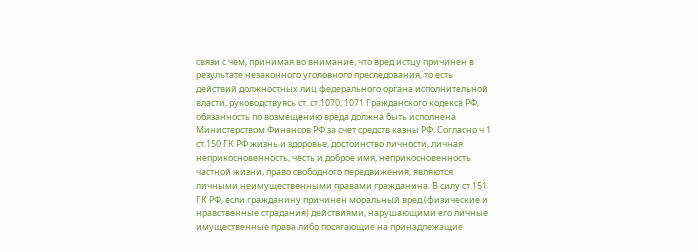связи с чем, принимая во внимание, что вред истцу причинен в результате незаконного уголовного преследования, то есть действий должностных лиц федерального органа исполнительной власти, руководствуясь ст. ст.1070, 1071 Гражданского кодекса РФ, обязанность по возмещению вреда должна быть исполнена Министерством Финансов РФ за счет средств казны РФ. Согласно ч 1 ст.150 ГК РФ жизнь и здоровье, достоинство личности, личная неприкосновенность, честь и доброе имя, неприкосновенность частной жизни, право свободного передвижения, являются личными неимущественными правами гражданина. В силу ст.151 ГК РФ, если гражданину причинен моральный вред (физические и нравственные страдания) действиями, нарушающими его личные имущественные права либо посягающие на принадлежащие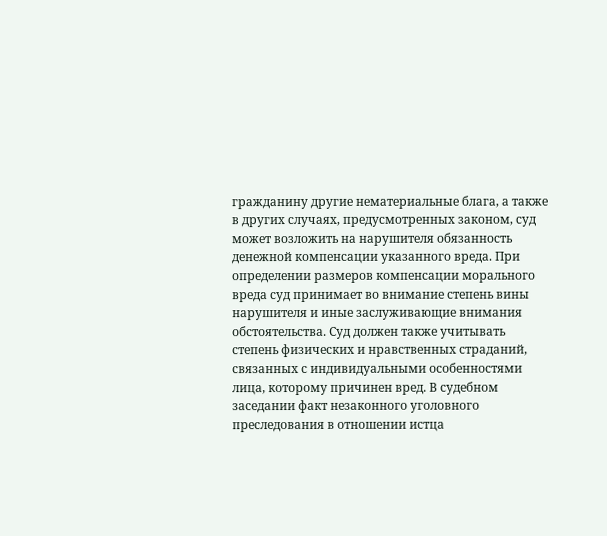гражданину другие нематериальные блага, а также в других случаях, предусмотренных законом, суд может возложить на нарушителя обязанность денежной компенсации указанного вреда. При определении размеров компенсации морального вреда суд принимает во внимание степень вины нарушителя и иные заслуживающие внимания обстоятельства. Суд должен также учитывать степень физических и нравственных страданий, связанных с индивидуальными особенностями лица, которому причинен вред. В судебном заседании факт незаконного уголовного преследования в отношении истца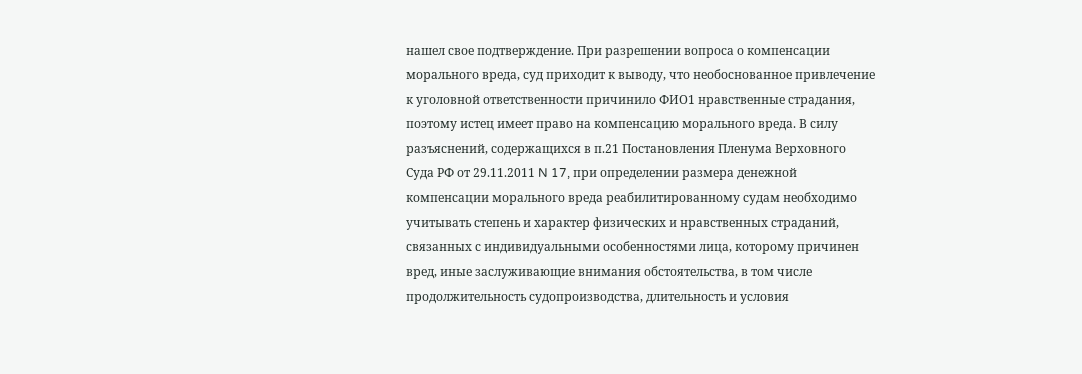нашел свое подтверждение. При разрешении вопроса о компенсации морального вреда, суд приходит к выводу, что необоснованное привлечение к уголовной ответственности причинило ФИО1 нравственные страдания, поэтому истец имеет право на компенсацию морального вреда. В силу разъяснений, содержащихся в п.21 Постановления Пленума Верховного Суда РФ от 29.11.2011 N 17, при определении размера денежной компенсации морального вреда реабилитированному судам необходимо учитывать степень и характер физических и нравственных страданий, связанных с индивидуальными особенностями лица, которому причинен вред, иные заслуживающие внимания обстоятельства, в том числе продолжительность судопроизводства, длительность и условия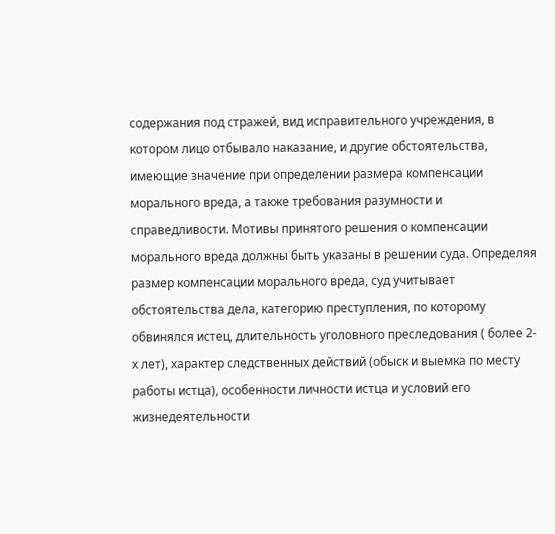содержания под стражей, вид исправительного учреждения, в котором лицо отбывало наказание, и другие обстоятельства, имеющие значение при определении размера компенсации морального вреда, а также требования разумности и справедливости. Мотивы принятого решения о компенсации морального вреда должны быть указаны в решении суда. Определяя размер компенсации морального вреда, суд учитывает обстоятельства дела, категорию преступления, по которому обвинялся истец, длительность уголовного преследования ( более 2-х лет), характер следственных действий (обыск и выемка по месту работы истца), особенности личности истца и условий его жизнедеятельности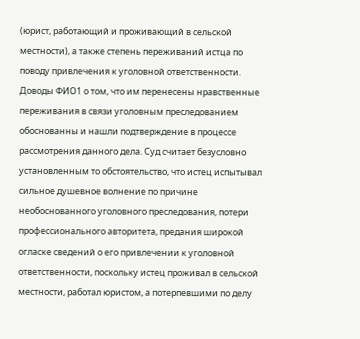(юрист, работающий и проживающий в сельской местности), а также степень переживаний истца по поводу привлечения к уголовной ответственности. Доводы ФИО1 о том, что им перенесены нравственные переживания в связи уголовным преследованием обоснованны и нашли подтверждение в процессе рассмотрения данного дела. Суд считает безусловно установленным то обстоятельство, что истец испытывал сильное душевное волнение по причине необоснованного уголовного преследования, потери профессионального авторитета, предания широкой огласке сведений о его привлечении к уголовной ответственности, поскольку истец проживал в сельской местности, работал юристом, а потерпевшими по делу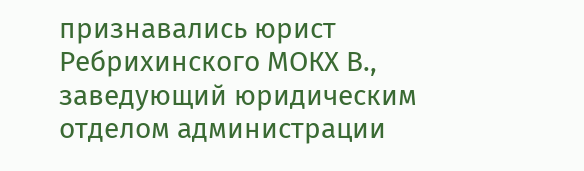признавались юрист Ребрихинского МОКХ В., заведующий юридическим отделом администрации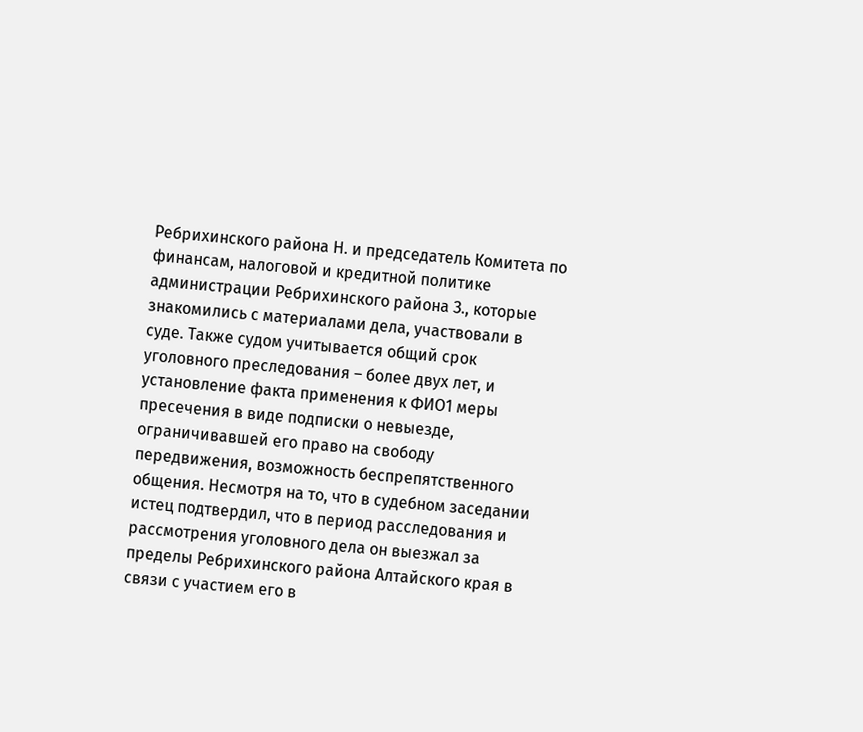Ребрихинского района Н. и председатель Комитета по финансам, налоговой и кредитной политике администрации Ребрихинского района З., которые знакомились с материалами дела, участвовали в суде. Также судом учитывается общий срок уголовного преследования – более двух лет, и установление факта применения к ФИО1 меры пресечения в виде подписки о невыезде, ограничивавшей его право на свободу передвижения, возможность беспрепятственного общения. Несмотря на то, что в судебном заседании истец подтвердил, что в период расследования и рассмотрения уголовного дела он выезжал за пределы Ребрихинского района Алтайского края в связи с участием его в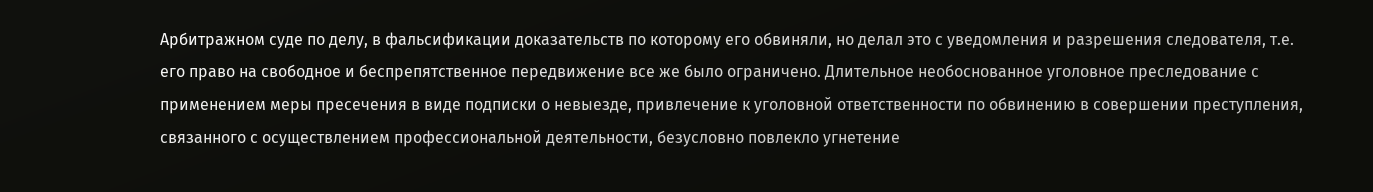Арбитражном суде по делу, в фальсификации доказательств по которому его обвиняли, но делал это с уведомления и разрешения следователя, т.е. его право на свободное и беспрепятственное передвижение все же было ограничено. Длительное необоснованное уголовное преследование с применением меры пресечения в виде подписки о невыезде, привлечение к уголовной ответственности по обвинению в совершении преступления, связанного с осуществлением профессиональной деятельности, безусловно повлекло угнетение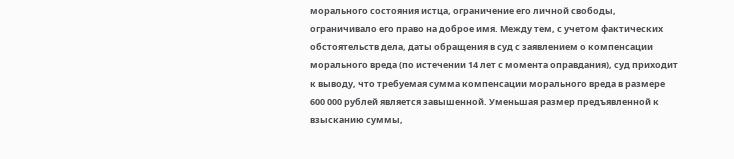морального состояния истца, ограничение его личной свободы, ограничивало его право на доброе имя. Между тем, с учетом фактических обстоятельств дела, даты обращения в суд с заявлением о компенсации морального вреда (по истечении 14 лет с момента оправдания), суд приходит к выводу, что требуемая сумма компенсации морального вреда в размере 600 000 рублей является завышенной. Уменьшая размер предъявленной к взысканию суммы,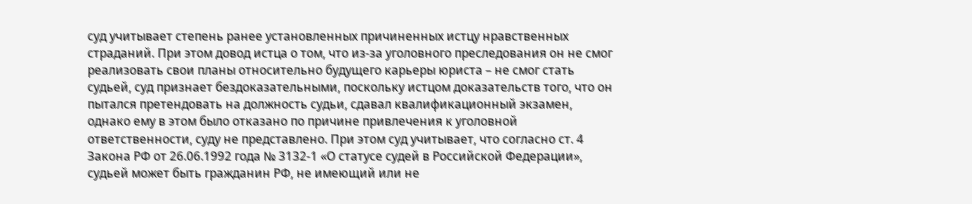суд учитывает степень ранее установленных причиненных истцу нравственных страданий. При этом довод истца о том, что из-за уголовного преследования он не смог реализовать свои планы относительно будущего карьеры юриста – не смог стать судьей, суд признает бездоказательными, поскольку истцом доказательств того, что он пытался претендовать на должность судьи, сдавал квалификационный экзамен, однако ему в этом было отказано по причине привлечения к уголовной ответственности, суду не представлено. При этом суд учитывает, что согласно ст. 4 Закона РФ от 26.06.1992 года № 3132-1 «О статусе судей в Российской Федерации», судьей может быть гражданин РФ, не имеющий или не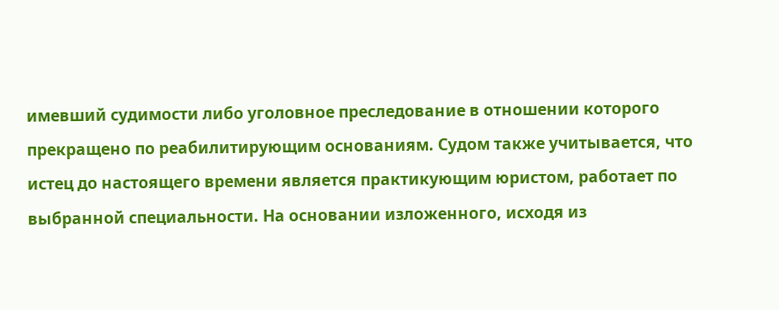имевший судимости либо уголовное преследование в отношении которого прекращено по реабилитирующим основаниям. Судом также учитывается, что истец до настоящего времени является практикующим юристом, работает по выбранной специальности. На основании изложенного, исходя из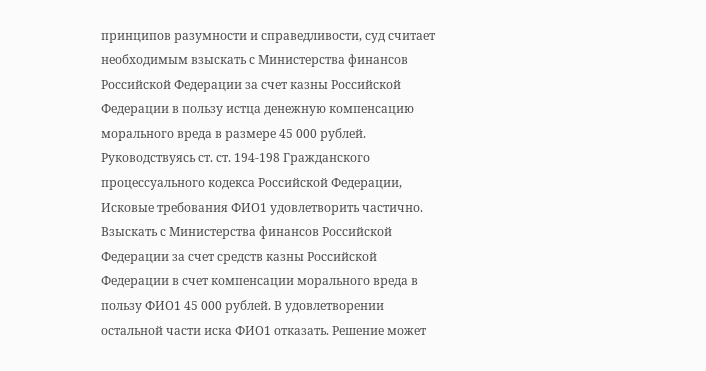принципов разумности и справедливости, суд считает необходимым взыскать с Министерства финансов Российской Федерации за счет казны Российской Федерации в пользу истца денежную компенсацию морального вреда в размере 45 000 рублей. Руководствуясь ст. ст. 194-198 Гражданского процессуального кодекса Российской Федерации, Исковые требования ФИО1 удовлетворить частично. Взыскать с Министерства финансов Российской Федерации за счет средств казны Российской Федерации в счет компенсации морального вреда в пользу ФИО1 45 000 рублей. В удовлетворении остальной части иска ФИО1 отказать. Решение может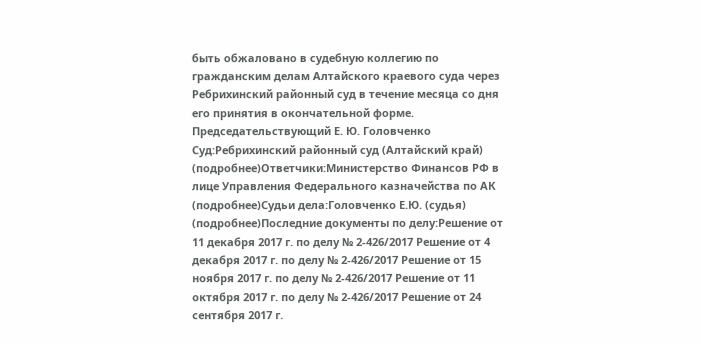быть обжаловано в судебную коллегию по гражданским делам Алтайского краевого суда через Ребрихинский районный суд в течение месяца со дня его принятия в окончательной форме. Председательствующий Е. Ю. Головченко Суд:Ребрихинский районный суд (Алтайский край) (подробнее)Ответчики:Министерство Финансов РФ в лице Управления Федерального казначейства по АК (подробнее)Судьи дела:Головченко Е.Ю. (судья) (подробнее)Последние документы по делу:Решение от 11 декабря 2017 г. по делу № 2-426/2017 Решение от 4 декабря 2017 г. по делу № 2-426/2017 Решение от 15 ноября 2017 г. по делу № 2-426/2017 Решение от 11 октября 2017 г. по делу № 2-426/2017 Решение от 24 сентября 2017 г.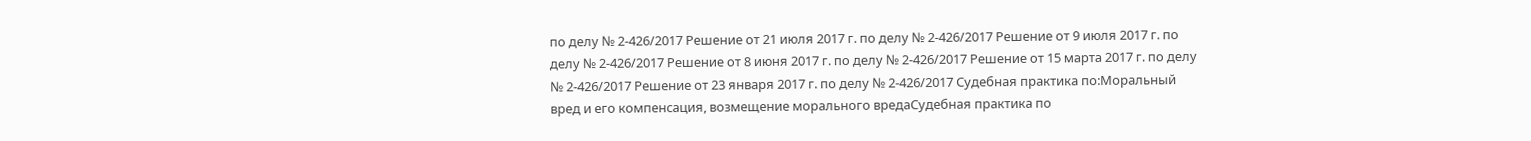по делу № 2-426/2017 Решение от 21 июля 2017 г. по делу № 2-426/2017 Решение от 9 июля 2017 г. по делу № 2-426/2017 Решение от 8 июня 2017 г. по делу № 2-426/2017 Решение от 15 марта 2017 г. по делу № 2-426/2017 Решение от 23 января 2017 г. по делу № 2-426/2017 Судебная практика по:Моральный вред и его компенсация, возмещение морального вредаСудебная практика по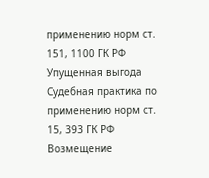применению норм ст. 151, 1100 ГК РФ Упущенная выгода Судебная практика по применению норм ст. 15, 393 ГК РФ Возмещение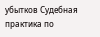убытков Судебная практика по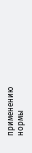применению нормы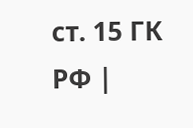ст. 15 ГК РФ |